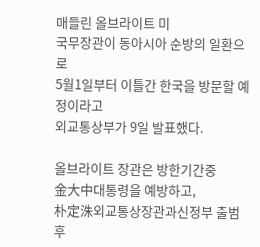매들린 올브라이트 미
국무장관이 동아시아 순방의 일환으로
5월1일부터 이틀간 한국을 방문할 예정이라고
외교통상부가 9일 발표했다.

올브라이트 장관은 방한기간중
金大中대통령을 예방하고,
朴定洙외교통상장관과신정부 출범후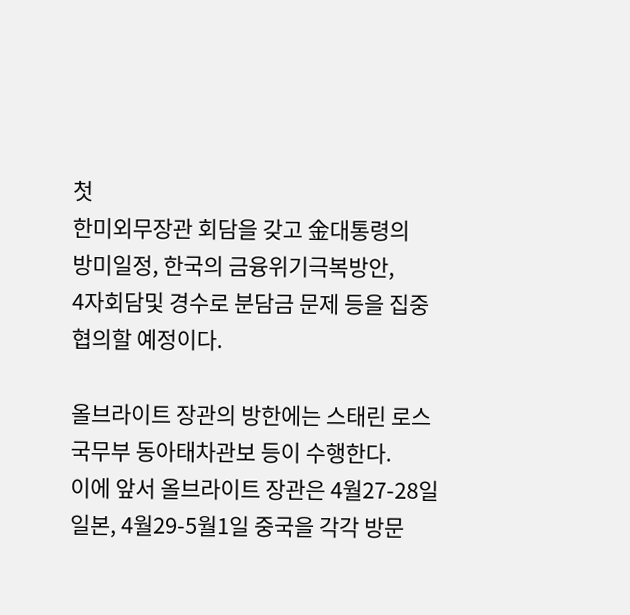첫
한미외무장관 회담을 갖고 金대통령의
방미일정, 한국의 금융위기극복방안,
4자회담및 경수로 분담금 문제 등을 집중
협의할 예정이다.

올브라이트 장관의 방한에는 스태린 로스
국무부 동아태차관보 등이 수행한다.
이에 앞서 올브라이트 장관은 4월27-28일
일본, 4월29-5월1일 중국을 각각 방문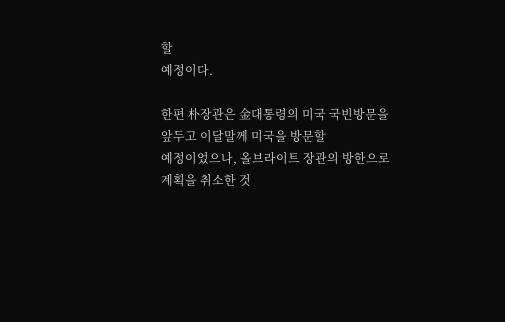할
예정이다.

한편 朴장관은 金대통령의 미국 국빈방문을
앞두고 이달말께 미국을 방문할
예정이었으나, 올브라이트 장관의 방한으로
계획을 취소한 것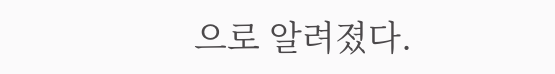으로 알려졌다.